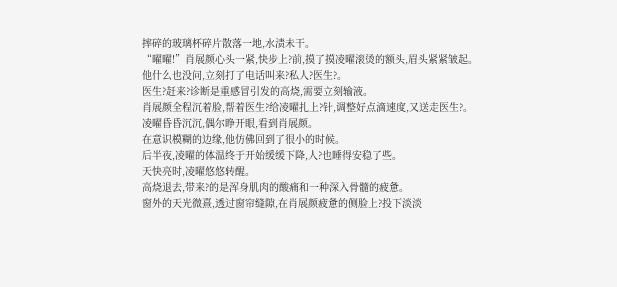摔碎的玻璃杯碎片散落一地,水渍未干。
“曜曜!”肖展颜心头一紧,快步上?前,摸了摸凌曜滚烫的额头,眉头紧紧皱起。
他什么也没问,立刻打了电话叫来?私人?医生?。
医生?赶来?诊断是重感冒引发的高烧,需要立刻输液。
肖展颜全程沉着脸,帮着医生?给凌曜扎上?针,调整好点滴速度,又送走医生?。
凌曜昏昏沉沉,偶尔睁开眼,看到肖展颜。
在意识模糊的边缘,他仿佛回到了很小的时候。
后半夜,凌曜的体温终于开始缓缓下降,人?也睡得安稳了些。
天快亮时,凌曜悠悠转醒。
高烧退去,带来?的是浑身肌肉的酸痛和一种深入骨髓的疲惫。
窗外的天光微熹,透过窗帘缝隙,在肖展颜疲惫的侧脸上?投下淡淡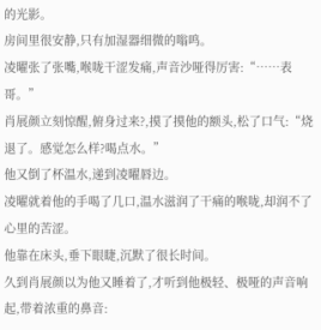的光影。
房间里很安静,只有加湿器细微的嗡鸣。
凌曜张了张嘴,喉咙干涩发痛,声音沙哑得厉害:“……表哥。”
肖展颜立刻惊醒,俯身过来?,摸了摸他的额头,松了口气:“烧退了。感觉怎么样?喝点水。”
他又倒了杯温水,递到凌曜唇边。
凌曜就着他的手喝了几口,温水滋润了干痛的喉咙,却润不了心里的苦涩。
他靠在床头,垂下眼睫,沉默了很长时间。
久到肖展颜以为他又睡着了,才听到他极轻、极哑的声音响起,带着浓重的鼻音: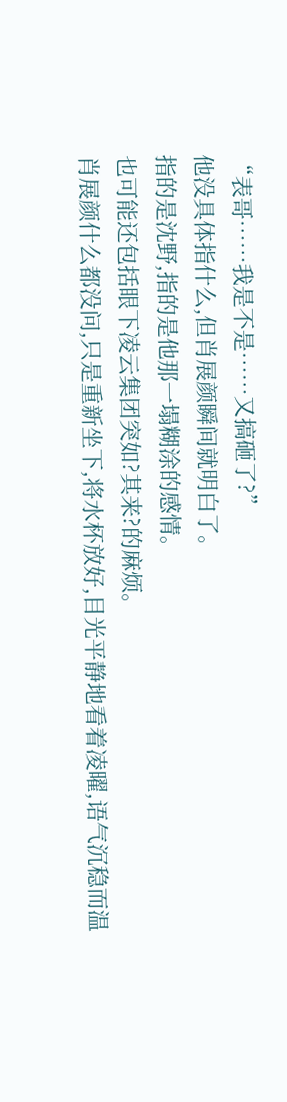“表哥……我是不是……又搞砸了?”
他没具体指什么,但肖展颜瞬间就明白了。
指的是沈野,指的是他那一塌糊涂的感情。
也可能还包括眼下凌云集团突如?其来?的麻烦。
肖展颜什么都没问,只是重新坐下,将水杯放好,目光平静地看着凌曜,语气沉稳而温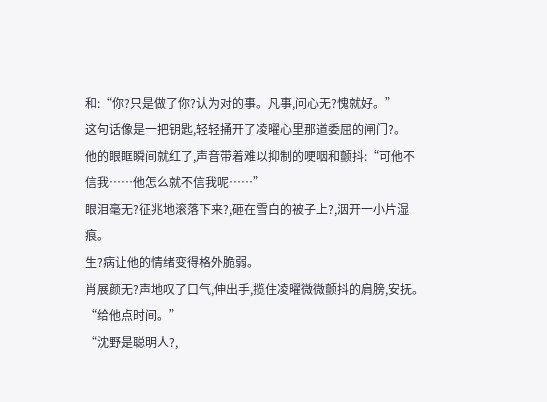和:“你?只是做了你?认为对的事。凡事,问心无?愧就好。”
这句话像是一把钥匙,轻轻捅开了凌曜心里那道委屈的闸门?。
他的眼眶瞬间就红了,声音带着难以抑制的哽咽和颤抖:“可他不信我……他怎么就不信我呢……”
眼泪毫无?征兆地滚落下来?,砸在雪白的被子上?,洇开一小片湿痕。
生?病让他的情绪变得格外脆弱。
肖展颜无?声地叹了口气,伸出手,揽住凌曜微微颤抖的肩膀,安抚。
“给他点时间。”
“沈野是聪明人?,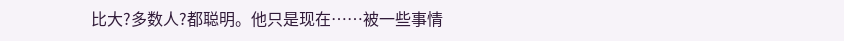比大?多数人?都聪明。他只是现在……被一些事情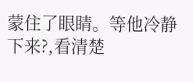蒙住了眼睛。等他冷静下来?,看清楚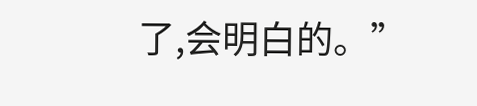了,会明白的。”